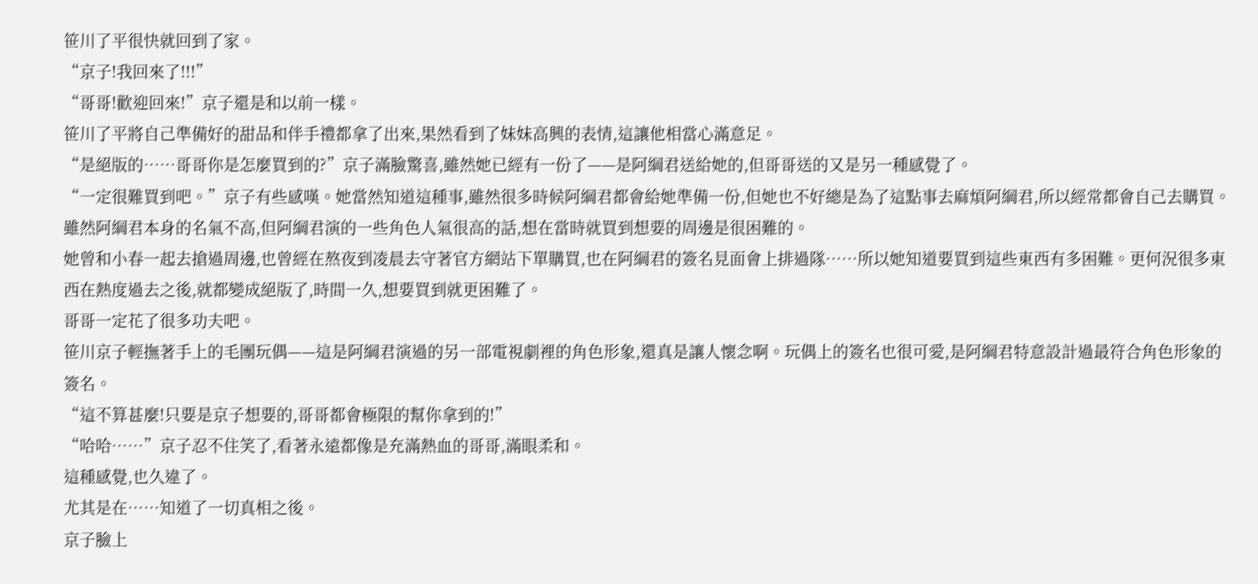笹川了平很快就回到了家。
“京子!我回來了!!!”
“哥哥!歡迎回來!”京子還是和以前一樣。
笹川了平將自己準備好的甜品和伴手禮都拿了出來,果然看到了妹妹高興的表情,這讓他相當心滿意足。
“是絕版的……哥哥你是怎麼買到的?”京子滿臉驚喜,雖然她已經有一份了——是阿綱君送給她的,但哥哥送的又是另一種感覺了。
“一定很難買到吧。”京子有些感嘆。她當然知道這種事,雖然很多時候阿綱君都會給她準備一份,但她也不好總是為了這點事去麻煩阿綱君,所以經常都會自己去購買。
雖然阿綱君本身的名氣不高,但阿綱君演的一些角色人氣很高的話,想在當時就買到想要的周邊是很困難的。
她曾和小春一起去搶過周邊,也曾經在熬夜到凌晨去守著官方網站下單購買,也在阿綱君的簽名見面會上排過隊……所以她知道要買到這些東西有多困難。更何況很多東西在熱度過去之後,就都變成絕版了,時間一久,想要買到就更困難了。
哥哥一定花了很多功夫吧。
笹川京子輕撫著手上的毛團玩偶——這是阿綱君演過的另一部電視劇裡的角色形象,還真是讓人懷念啊。玩偶上的簽名也很可愛,是阿綱君特意設計過最符合角色形象的簽名。
“這不算甚麼!只要是京子想要的,哥哥都會極限的幫你拿到的!”
“哈哈……”京子忍不住笑了,看著永遠都像是充滿熱血的哥哥,滿眼柔和。
這種感覺,也久違了。
尤其是在……知道了一切真相之後。
京子臉上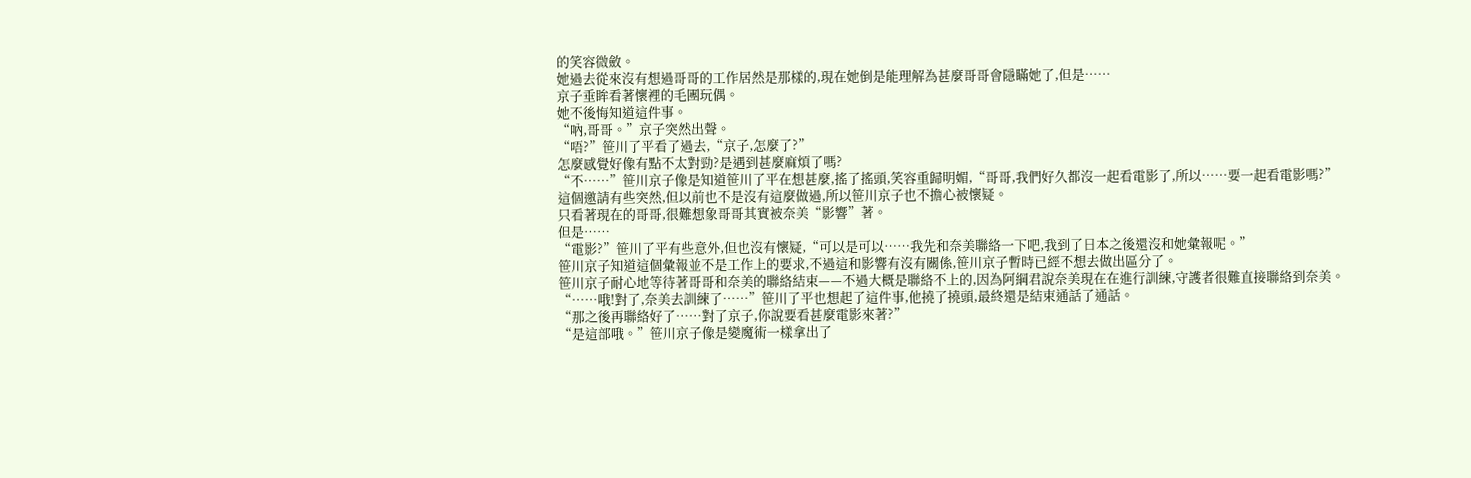的笑容微斂。
她過去從來沒有想過哥哥的工作居然是那樣的,現在她倒是能理解為甚麼哥哥會隱瞞她了,但是……
京子垂眸看著懷裡的毛團玩偶。
她不後悔知道這件事。
“吶,哥哥。”京子突然出聲。
“唔?”笹川了平看了過去,“京子,怎麼了?”
怎麼感覺好像有點不太對勁?是遇到甚麼麻煩了嗎?
“不……”笹川京子像是知道笹川了平在想甚麼,搖了搖頭,笑容重歸明媚,“哥哥,我們好久都沒一起看電影了,所以……要一起看電影嗎?”
這個邀請有些突然,但以前也不是沒有這麼做過,所以笹川京子也不擔心被懷疑。
只看著現在的哥哥,很難想象哥哥其實被奈美“影響”著。
但是……
“電影?”笹川了平有些意外,但也沒有懷疑,“可以是可以……我先和奈美聯絡一下吧,我到了日本之後還沒和她彙報呢。”
笹川京子知道這個彙報並不是工作上的要求,不過這和影響有沒有關係,笹川京子暫時已經不想去做出區分了。
笹川京子耐心地等待著哥哥和奈美的聯絡結束——不過大概是聯絡不上的,因為阿綱君說奈美現在在進行訓練,守護者很難直接聯絡到奈美。
“……哦!對了,奈美去訓練了……”笹川了平也想起了這件事,他撓了撓頭,最終還是結束通話了通話。
“那之後再聯絡好了……對了京子,你說要看甚麼電影來著?”
“是這部哦。”笹川京子像是變魔術一樣拿出了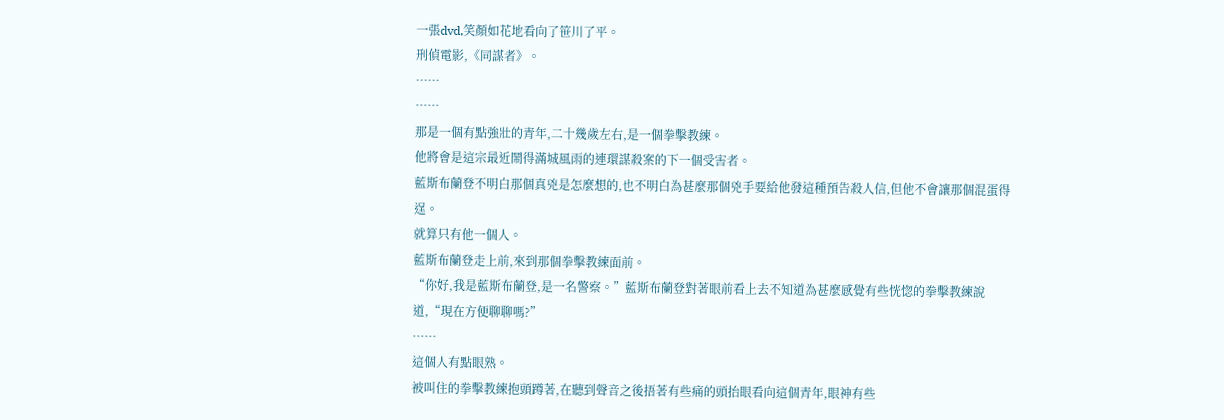一張dvd,笑顏如花地看向了笹川了平。
刑偵電影,《同謀者》。
……
……
那是一個有點強壯的青年,二十幾歲左右,是一個拳擊教練。
他將會是這宗最近鬧得滿城風雨的連環謀殺案的下一個受害者。
藍斯布蘭登不明白那個真兇是怎麼想的,也不明白為甚麼那個兇手要給他發這種預告殺人信,但他不會讓那個混蛋得逞。
就算只有他一個人。
藍斯布蘭登走上前,來到那個拳擊教練面前。
“你好,我是藍斯布蘭登,是一名警察。”藍斯布蘭登對著眼前看上去不知道為甚麼感覺有些恍惚的拳擊教練說道,“現在方便聊聊嗎?”
……
這個人有點眼熟。
被叫住的拳擊教練抱頭蹲著,在聽到聲音之後捂著有些痛的頭抬眼看向這個青年,眼神有些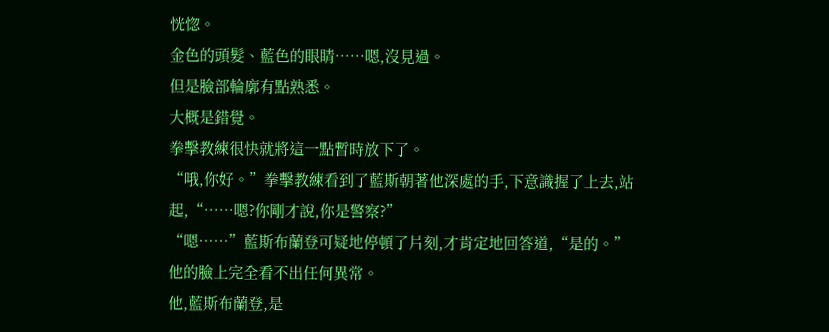恍惚。
金色的頭髮、藍色的眼睛……嗯,沒見過。
但是臉部輪廓有點熟悉。
大概是錯覺。
拳擊教練很快就將這一點暫時放下了。
“哦,你好。”拳擊教練看到了藍斯朝著他深處的手,下意識握了上去,站起,“……嗯?你剛才說,你是警察?”
“嗯……”藍斯布蘭登可疑地停頓了片刻,才肯定地回答道,“是的。”
他的臉上完全看不出任何異常。
他,藍斯布蘭登,是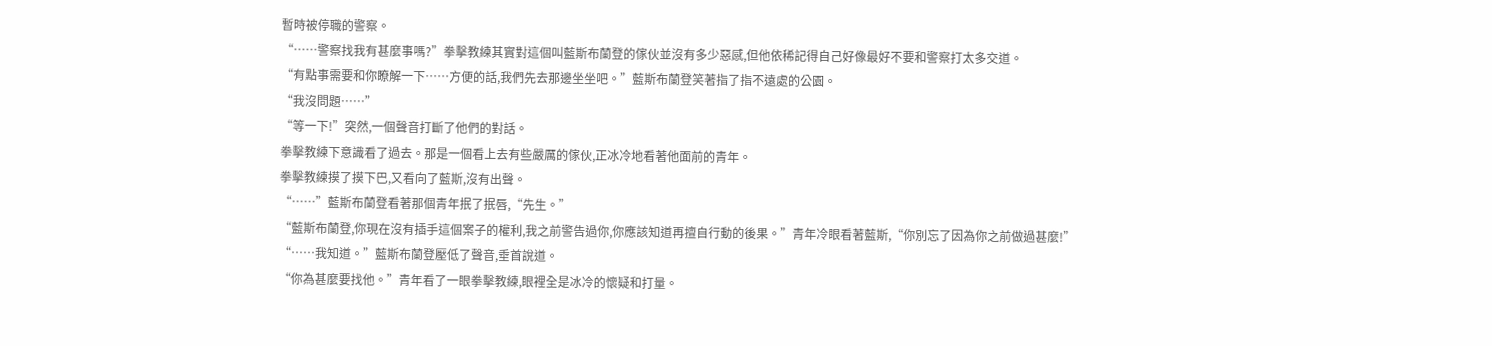暫時被停職的警察。
“……警察找我有甚麼事嗎?”拳擊教練其實對這個叫藍斯布蘭登的傢伙並沒有多少惡感,但他依稀記得自己好像最好不要和警察打太多交道。
“有點事需要和你瞭解一下……方便的話,我們先去那邊坐坐吧。”藍斯布蘭登笑著指了指不遠處的公園。
“我沒問題……”
“等一下!”突然,一個聲音打斷了他們的對話。
拳擊教練下意識看了過去。那是一個看上去有些嚴厲的傢伙,正冰冷地看著他面前的青年。
拳擊教練摸了摸下巴,又看向了藍斯,沒有出聲。
“……”藍斯布蘭登看著那個青年抿了抿唇,“先生。”
“藍斯布蘭登,你現在沒有插手這個案子的權利,我之前警告過你,你應該知道再擅自行動的後果。”青年冷眼看著藍斯,“你別忘了因為你之前做過甚麼!”
“……我知道。”藍斯布蘭登壓低了聲音,垂首說道。
“你為甚麼要找他。”青年看了一眼拳擊教練,眼裡全是冰冷的懷疑和打量。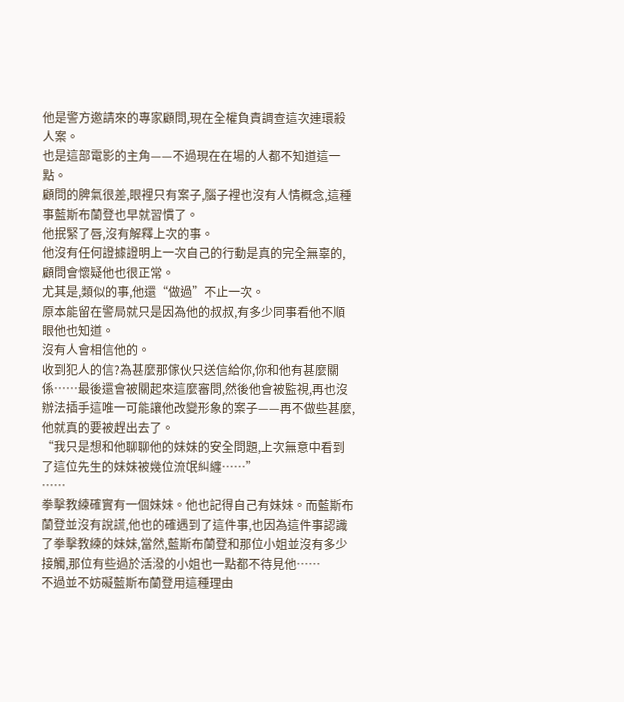他是警方邀請來的專家顧問,現在全權負責調查這次連環殺人案。
也是這部電影的主角——不過現在在場的人都不知道這一點。
顧問的脾氣很差,眼裡只有案子,腦子裡也沒有人情概念,這種事藍斯布蘭登也早就習慣了。
他抿緊了唇,沒有解釋上次的事。
他沒有任何證據證明上一次自己的行動是真的完全無辜的,顧問會懷疑他也很正常。
尤其是,類似的事,他還“做過”不止一次。
原本能留在警局就只是因為他的叔叔,有多少同事看他不順眼他也知道。
沒有人會相信他的。
收到犯人的信?為甚麼那傢伙只送信給你,你和他有甚麼關係……最後還會被關起來這麼審問,然後他會被監視,再也沒辦法插手這唯一可能讓他改變形象的案子——再不做些甚麼,他就真的要被趕出去了。
“我只是想和他聊聊他的妹妹的安全問題,上次無意中看到了這位先生的妹妹被幾位流氓糾纏……”
……
拳擊教練確實有一個妹妹。他也記得自己有妹妹。而藍斯布蘭登並沒有說謊,他也的確遇到了這件事,也因為這件事認識了拳擊教練的妹妹,當然,藍斯布蘭登和那位小姐並沒有多少接觸,那位有些過於活潑的小姐也一點都不待見他……
不過並不妨礙藍斯布蘭登用這種理由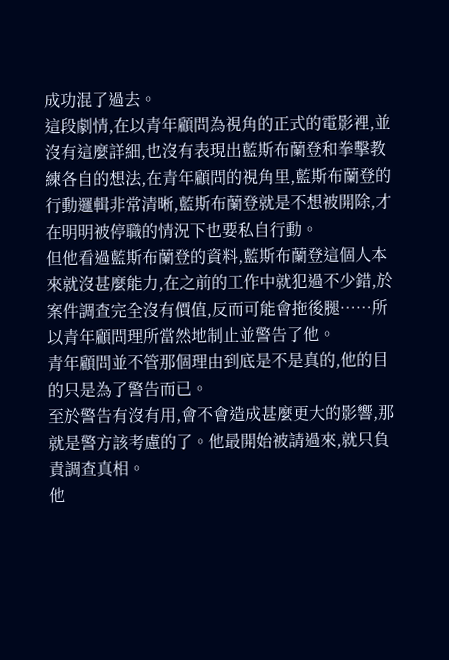成功混了過去。
這段劇情,在以青年顧問為視角的正式的電影裡,並沒有這麼詳細,也沒有表現出藍斯布蘭登和拳擊教練各自的想法,在青年顧問的視角里,藍斯布蘭登的行動邏輯非常清晰,藍斯布蘭登就是不想被開除,才在明明被停職的情況下也要私自行動。
但他看過藍斯布蘭登的資料,藍斯布蘭登這個人本來就沒甚麼能力,在之前的工作中就犯過不少錯,於案件調查完全沒有價值,反而可能會拖後腿……所以青年顧問理所當然地制止並警告了他。
青年顧問並不管那個理由到底是不是真的,他的目的只是為了警告而已。
至於警告有沒有用,會不會造成甚麼更大的影響,那就是警方該考慮的了。他最開始被請過來,就只負責調查真相。
他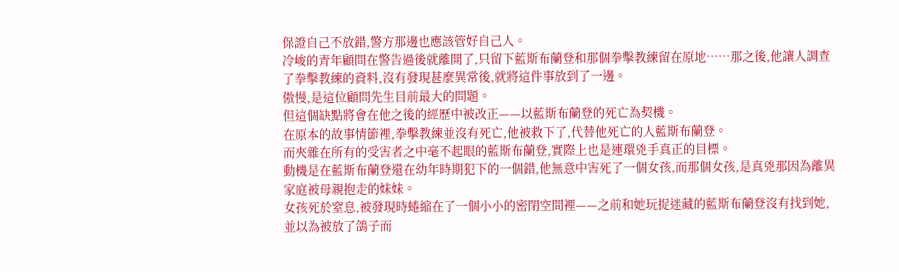保證自己不放錯,警方那邊也應該管好自己人。
冷峻的青年顧問在警告過後就離開了,只留下藍斯布蘭登和那個拳擊教練留在原地……那之後,他讓人調查了拳擊教練的資料,沒有發現甚麼異常後,就將這件事放到了一邊。
傲慢,是這位顧問先生目前最大的問題。
但這個缺點將會在他之後的經歷中被改正——以藍斯布蘭登的死亡為契機。
在原本的故事情節裡,拳擊教練並沒有死亡,他被救下了,代替他死亡的人藍斯布蘭登。
而夾雜在所有的受害者之中毫不起眼的藍斯布蘭登,實際上也是連環兇手真正的目標。
動機是在藍斯布蘭登還在幼年時期犯下的一個錯,他無意中害死了一個女孩,而那個女孩,是真兇那因為離異家庭被母親抱走的妹妹。
女孩死於窒息,被發現時蜷縮在了一個小小的密閉空間裡——之前和她玩捉迷藏的藍斯布蘭登沒有找到她,並以為被放了鴿子而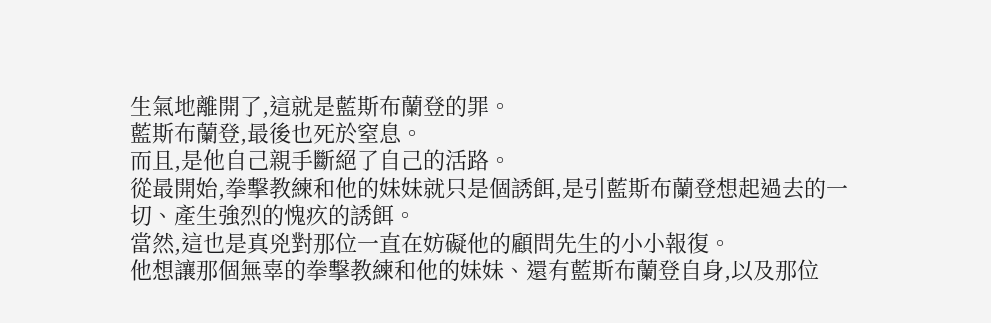生氣地離開了,這就是藍斯布蘭登的罪。
藍斯布蘭登,最後也死於窒息。
而且,是他自己親手斷絕了自己的活路。
從最開始,拳擊教練和他的妹妹就只是個誘餌,是引藍斯布蘭登想起過去的一切、產生強烈的愧疚的誘餌。
當然,這也是真兇對那位一直在妨礙他的顧問先生的小小報復。
他想讓那個無辜的拳擊教練和他的妹妹、還有藍斯布蘭登自身,以及那位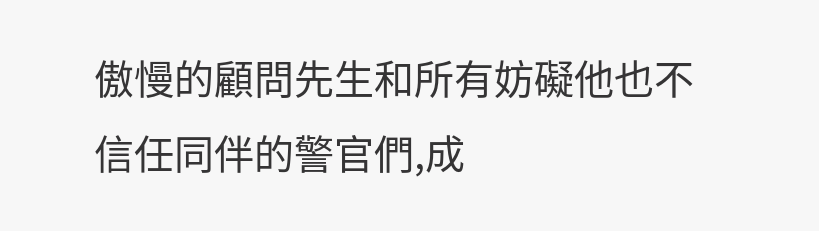傲慢的顧問先生和所有妨礙他也不信任同伴的警官們,成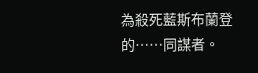為殺死藍斯布蘭登的……同謀者。